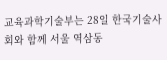교육과학기술부는 28일 한국기술사회와 함께 서울 역삼동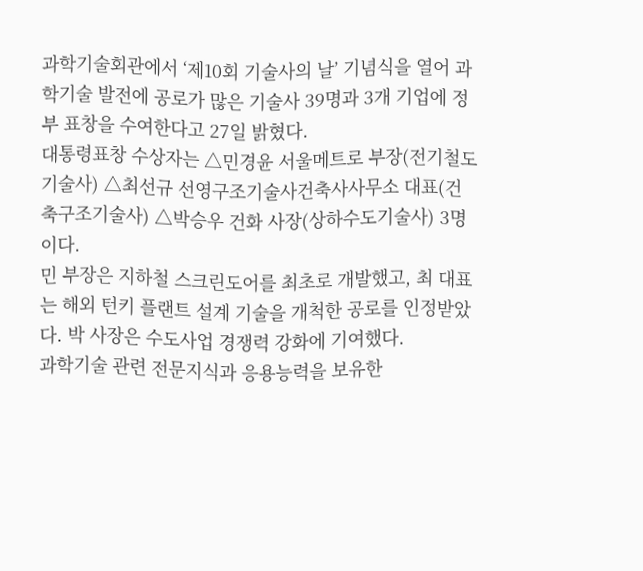과학기술회관에서 ‘제10회 기술사의 날’ 기념식을 열어 과학기술 발전에 공로가 많은 기술사 39명과 3개 기업에 정부 표창을 수여한다고 27일 밝혔다.
대통령표창 수상자는 △민경윤 서울메트로 부장(전기철도기술사) △최선규 선영구조기술사건축사사무소 대표(건축구조기술사) △박승우 건화 사장(상하수도기술사) 3명이다.
민 부장은 지하철 스크린도어를 최초로 개발했고, 최 대표는 해외 턴키 플랜트 설계 기술을 개척한 공로를 인정받았다. 박 사장은 수도사업 경쟁력 강화에 기여했다.
과학기술 관련 전문지식과 응용능력을 보유한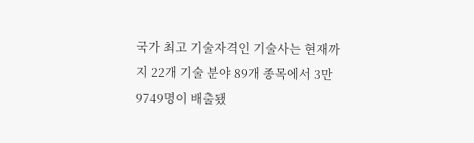국가 최고 기술자격인 기술사는 현재까지 22개 기술 분야 89개 종목에서 3만9749명이 배출됐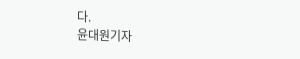다.
윤대원기자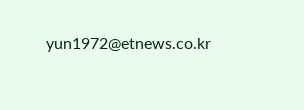yun1972@etnews.co.kr